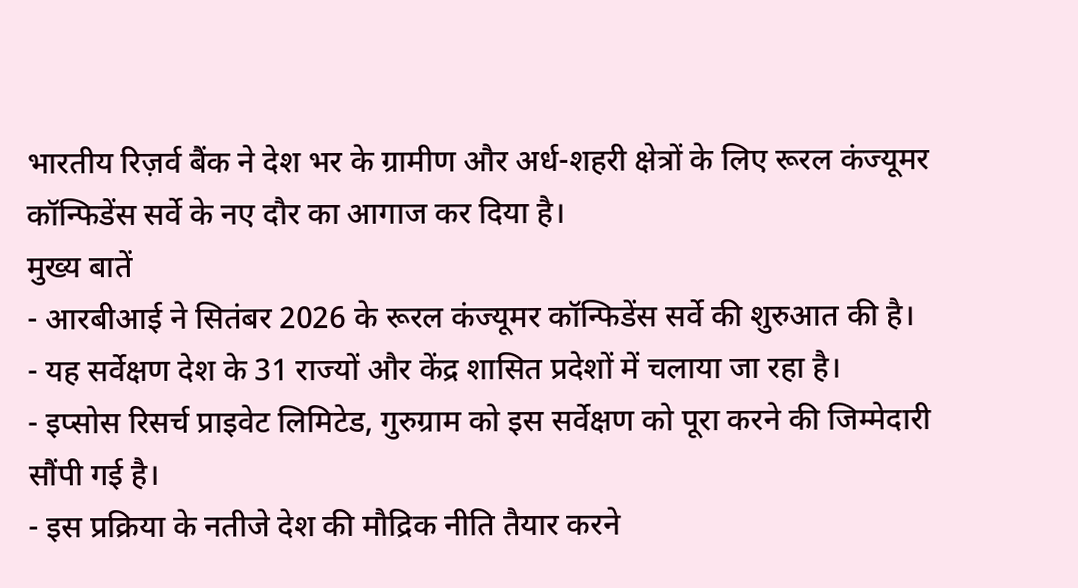भारतीय रिज़र्व बैंक ने देश भर के ग्रामीण और अर्ध-शहरी क्षेत्रों के लिए रूरल कंज्यूमर कॉन्फिडेंस सर्वे के नए दौर का आगाज कर दिया है।
मुख्य बातें
- आरबीआई ने सितंबर 2026 के रूरल कंज्यूमर कॉन्फिडेंस सर्वे की शुरुआत की है।
- यह सर्वेक्षण देश के 31 राज्यों और केंद्र शासित प्रदेशों में चलाया जा रहा है।
- इप्सोस रिसर्च प्राइवेट लिमिटेड, गुरुग्राम को इस सर्वेक्षण को पूरा करने की जिम्मेदारी सौंपी गई है।
- इस प्रक्रिया के नतीजे देश की मौद्रिक नीति तैयार करने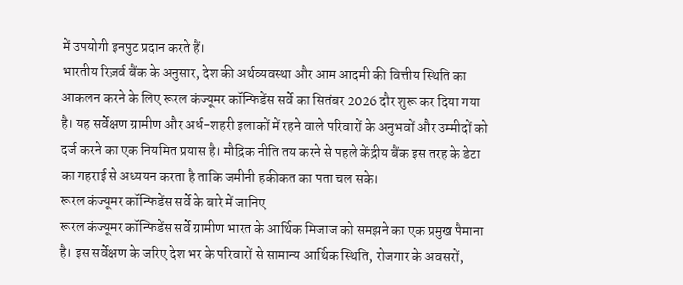में उपयोगी इनपुट प्रदान करते हैं।
भारतीय रिज़र्व बैंक के अनुसार, देश की अर्थव्यवस्था और आम आदमी की वित्तीय स्थिति का आकलन करने के लिए रूरल कंज्यूमर कॉन्फिडेंस सर्वे का सितंबर 2026 दौर शुरू कर दिया गया है। यह सर्वेक्षण ग्रामीण और अर्ध-शहरी इलाकों में रहने वाले परिवारों के अनुभवों और उम्मीदों को दर्ज करने का एक नियमित प्रयास है। मौद्रिक नीति तय करने से पहले केंद्रीय बैंक इस तरह के डेटा का गहराई से अध्ययन करता है ताकि जमीनी हकीकत का पता चल सके।
रूरल कंज्यूमर कॉन्फिडेंस सर्वे के बारे में जानिए
रूरल कंज्यूमर कॉन्फिडेंस सर्वे ग्रामीण भारत के आर्थिक मिजाज को समझने का एक प्रमुख पैमाना है। इस सर्वेक्षण के जरिए देश भर के परिवारों से सामान्य आर्थिक स्थिति, रोजगार के अवसरों,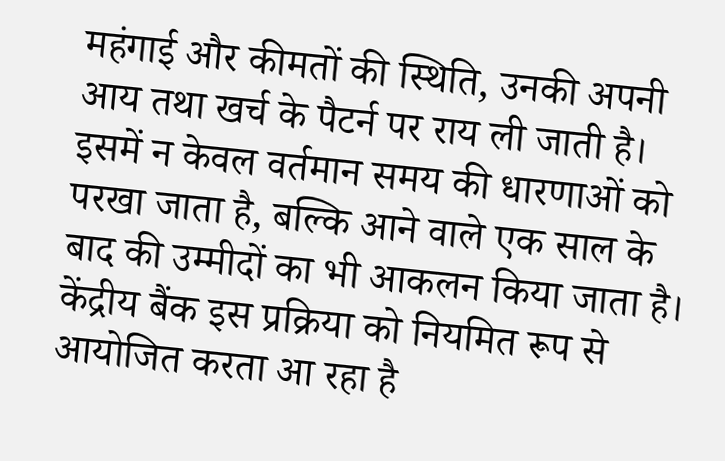महंगाई और कीमतों की स्थिति, उनकी अपनी आय तथा खर्च के पैटर्न पर राय ली जाती है। इसमें न केवल वर्तमान समय की धारणाओं को परखा जाता है, बल्कि आने वाले एक साल के बाद की उम्मीदों का भी आकलन किया जाता है। केंद्रीय बैंक इस प्रक्रिया को नियमित रूप से आयोजित करता आ रहा है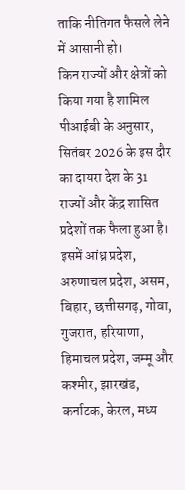ताकि नीतिगत फैसले लेने में आसानी हो।
किन राज्यों और क्षेत्रों को किया गया है शामिल
पीआईबी के अनुसार, सितंबर 2026 के इस दौर का दायरा देश के 31 राज्यों और केंद्र शासित प्रदेशों तक फैला हुआ है। इसमें आंध्र प्रदेश, अरुणाचल प्रदेश, असम, बिहार, छत्तीसगढ़, गोवा, गुजरात, हरियाणा, हिमाचल प्रदेश, जम्मू और कश्मीर, झारखंड, कर्नाटक, केरल, मध्य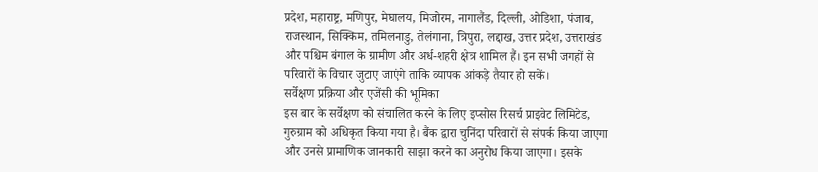प्रदेश, महाराष्ट्र, मणिपुर, मेघालय, मिजोरम, नागालैंड, दिल्ली, ओडिशा, पंजाब, राजस्थान, सिक्किम, तमिलनाडु, तेलंगाना, त्रिपुरा, लद्दाख, उत्तर प्रदेश, उत्तराखंड और पश्चिम बंगाल के ग्रामीण और अर्ध-शहरी क्षेत्र शामिल हैं। इन सभी जगहों से परिवारों के विचार जुटाए जाएंगे ताकि व्यापक आंकड़े तैयार हो सकें।
सर्वेक्षण प्रक्रिया और एजेंसी की भूमिका
इस बार के सर्वेक्षण को संचालित करने के लिए इप्सोस रिसर्च प्राइवेट लिमिटेड, गुरुग्राम को अधिकृत किया गया है। बैंक द्वारा चुनिंदा परिवारों से संपर्क किया जाएगा और उनसे प्रामाणिक जानकारी साझा करने का अनुरोध किया जाएगा। इसके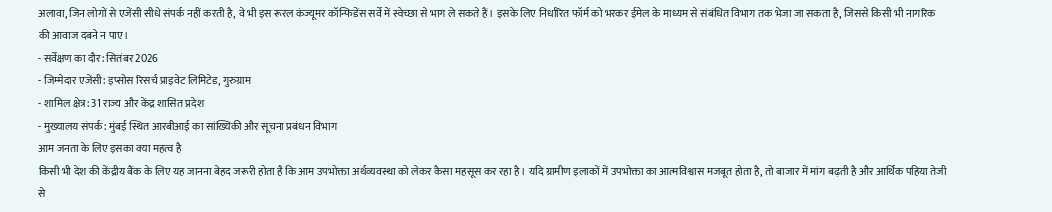अलावा, जिन लोगों से एजेंसी सीधे संपर्क नहीं करती है, वे भी इस रूरल कंज्यूमर कॉन्फिडेंस सर्वे में स्वेच्छा से भाग ले सकते हैं। इसके लिए निर्धारित फॉर्म को भरकर ईमेल के माध्यम से संबंधित विभाग तक भेजा जा सकता है, जिससे किसी भी नागरिक की आवाज दबने न पाए।
- सर्वेक्षण का दौर: सितंबर 2026
- जिम्मेदार एजेंसी: इप्सोस रिसर्च प्राइवेट लिमिटेड, गुरुग्राम
- शामिल क्षेत्र: 31 राज्य और केंद्र शासित प्रदेश
- मुख्यालय संपर्क: मुंबई स्थित आरबीआई का सांख्यिकी और सूचना प्रबंधन विभाग
आम जनता के लिए इसका क्या महत्व है
किसी भी देश की केंद्रीय बैंक के लिए यह जानना बेहद जरूरी होता है कि आम उपभोक्ता अर्थव्यवस्था को लेकर कैसा महसूस कर रहा है। यदि ग्रामीण इलाकों में उपभोक्ता का आत्मविश्वास मजबूत होता है, तो बाजार में मांग बढ़ती है और आर्थिक पहिया तेजी से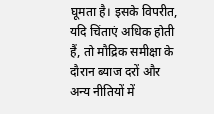घूमता है। इसके विपरीत, यदि चिंताएं अधिक होती हैं, तो मौद्रिक समीक्षा के दौरान ब्याज दरों और अन्य नीतियों में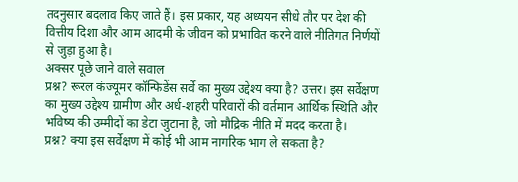तदनुसार बदलाव किए जाते हैं। इस प्रकार, यह अध्ययन सीधे तौर पर देश की वित्तीय दिशा और आम आदमी के जीवन को प्रभावित करने वाले नीतिगत निर्णयों से जुड़ा हुआ है।
अक्सर पूछे जाने वाले सवाल
प्रश्न? रूरल कंज्यूमर कॉन्फिडेंस सर्वे का मुख्य उद्देश्य क्या है? उत्तर। इस सर्वेक्षण का मुख्य उद्देश्य ग्रामीण और अर्ध-शहरी परिवारों की वर्तमान आर्थिक स्थिति और भविष्य की उम्मीदों का डेटा जुटाना है, जो मौद्रिक नीति में मदद करता है।
प्रश्न? क्या इस सर्वेक्षण में कोई भी आम नागरिक भाग ले सकता है?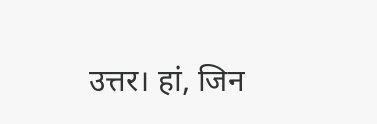उत्तर। हां, जिन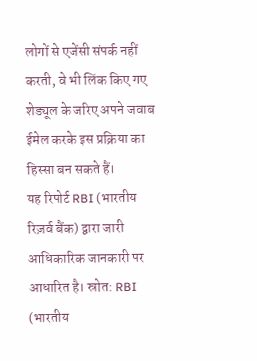लोगों से एजेंसी संपर्क नहीं करती, वे भी लिंक किए गए शेड्यूल के जरिए अपने जवाब ईमेल करके इस प्रक्रिया का हिस्सा बन सकते हैं।
यह रिपोर्ट RBI (भारतीय रिज़र्व बैंक) द्वारा जारी आधिकारिक जानकारी पर आधारित है। स्रोत: RBI (भारतीय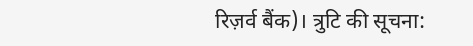रिज़र्व बैंक)। त्रुटि की सूचना: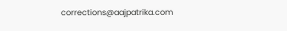corrections@aajpatrika.com